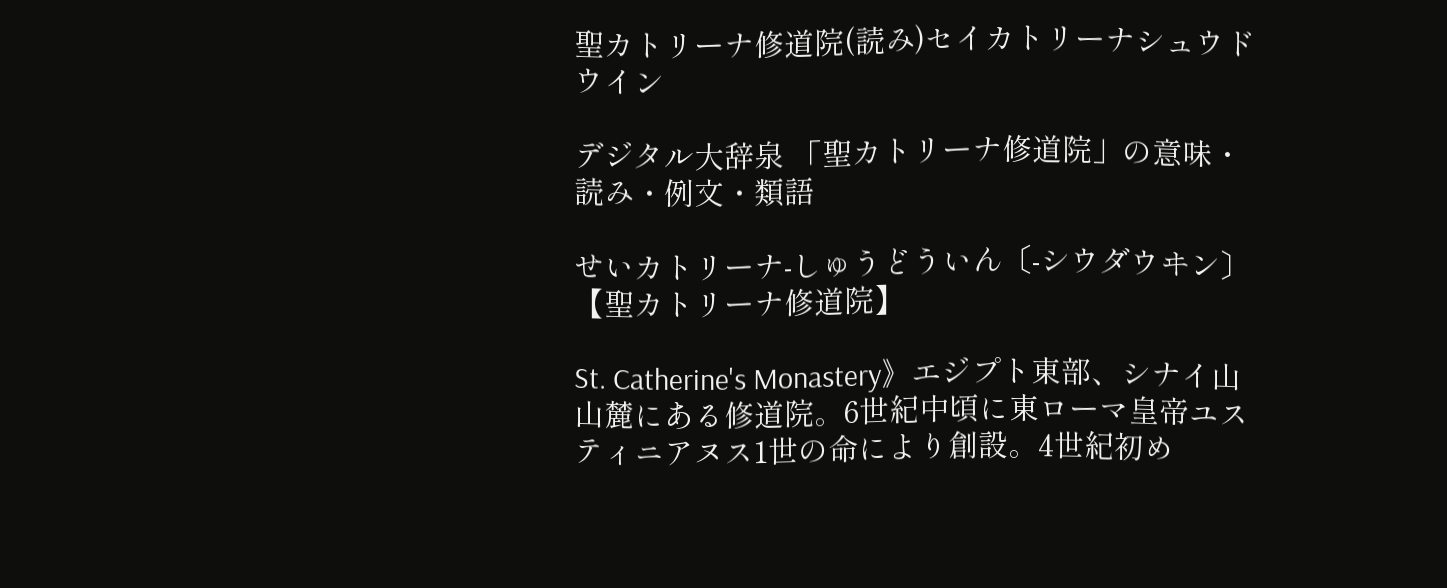聖カトリーナ修道院(読み)セイカトリーナシュウドウイン

デジタル大辞泉 「聖カトリーナ修道院」の意味・読み・例文・類語

せいカトリーナ‐しゅうどういん〔‐シウダウヰン〕【聖カトリーナ修道院】

St. Catherine's Monastery》エジプト東部、シナイ山山麓にある修道院。6世紀中頃に東ローマ皇帝ユスティニアヌス1世の命により創設。4世紀初め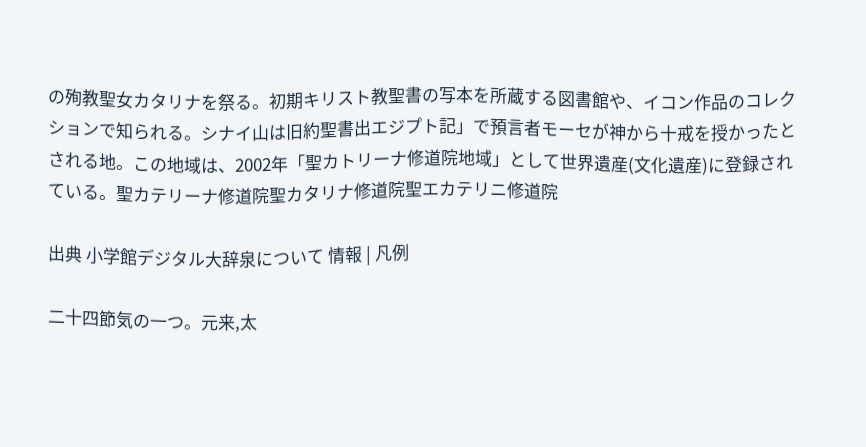の殉教聖女カタリナを祭る。初期キリスト教聖書の写本を所蔵する図書館や、イコン作品のコレクションで知られる。シナイ山は旧約聖書出エジプト記」で預言者モーセが神から十戒を授かったとされる地。この地域は、2002年「聖カトリーナ修道院地域」として世界遺産(文化遺産)に登録されている。聖カテリーナ修道院聖カタリナ修道院聖エカテリニ修道院

出典 小学館デジタル大辞泉について 情報 | 凡例

二十四節気の一つ。元来,太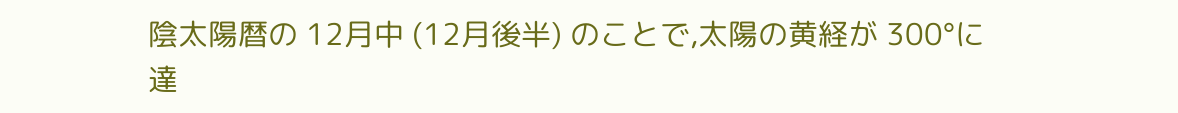陰太陽暦の 12月中 (12月後半) のことで,太陽の黄経が 300°に達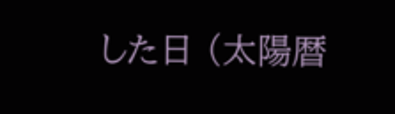した日 (太陽暦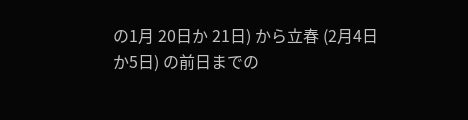の1月 20日か 21日) から立春 (2月4日か5日) の前日までの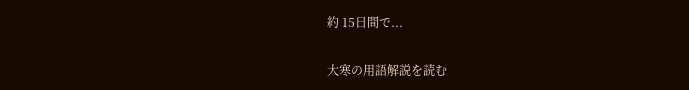約 15日間で...

大寒の用語解説を読む